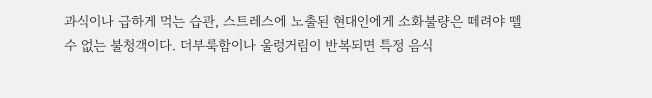과식이나 급하게 먹는 습관, 스트레스에 노출된 현대인에게 소화불량은 떼려야 뗄 수 없는 불청객이다. 더부룩함이나 울렁거림이 반복되면 특정 음식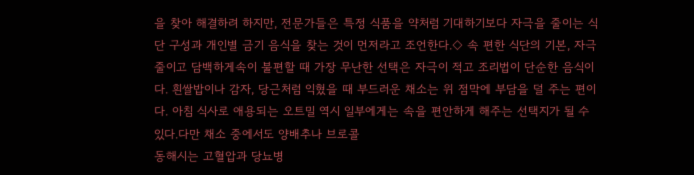을 찾아 해결하려 하지만, 전문가들은 특정 식품을 약처럼 기대하기보다 자극을 줄이는 식단 구성과 개인별 금기 음식을 찾는 것이 먼저라고 조언한다.◇ 속 편한 식단의 기본, 자극 줄이고 담백하게속이 불편할 때 가장 무난한 선택은 자극이 적고 조리법이 단순한 음식이다. 흰쌀밥이나 감자, 당근처럼 익혔을 때 부드러운 채소는 위 점막에 부담을 덜 주는 편이다. 아침 식사로 애용되는 오트밀 역시 일부에게는 속을 편안하게 해주는 선택지가 될 수 있다.다만 채소 중에서도 양배추나 브로콜
동해시는 고혈압과 당뇨병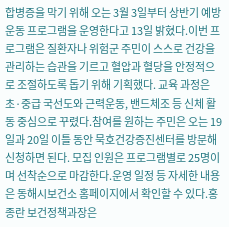합병증을 막기 위해 오는 3월 3일부터 상반기 예방 운동 프로그램을 운영한다고 13일 밝혔다.이번 프로그램은 질환자나 위험군 주민이 스스로 건강을 관리하는 습관을 기르고 혈압과 혈당을 안정적으로 조절하도록 돕기 위해 기획했다. 교육 과정은 초·중급 국선도와 근력운동, 밴드체조 등 신체 활동 중심으로 꾸렸다.참여를 원하는 주민은 오는 19일과 20일 이틀 동안 묵호건강증진센터를 방문해 신청하면 된다. 모집 인원은 프로그램별로 25명이며 선착순으로 마감한다.운영 일정 등 자세한 내용은 동해시보건소 홈페이지에서 확인할 수 있다.홍종란 보건정책과장은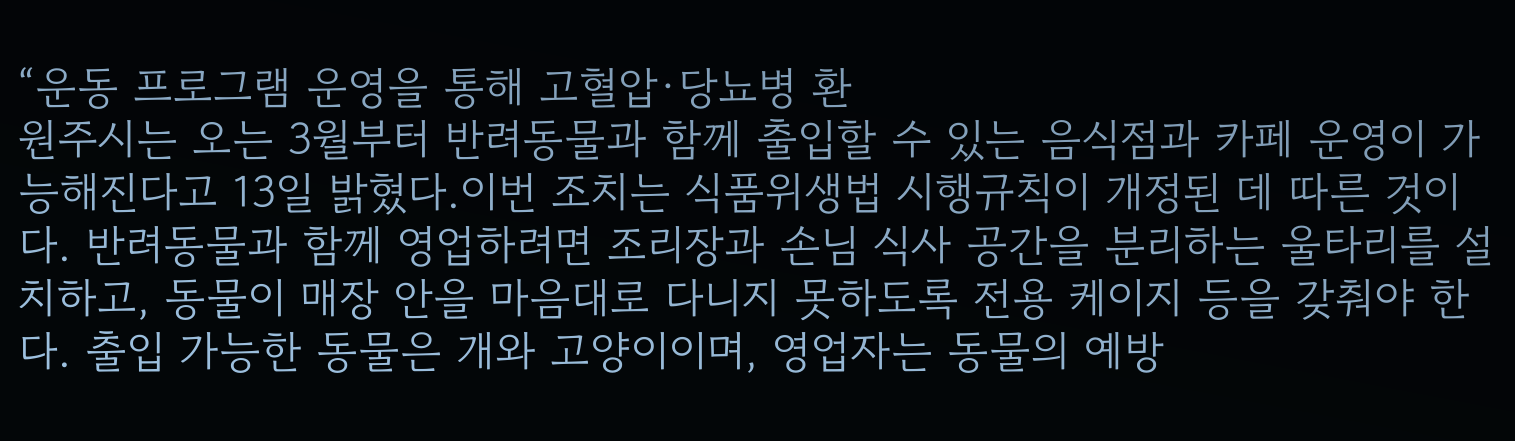“운동 프로그램 운영을 통해 고혈압·당뇨병 환
원주시는 오는 3월부터 반려동물과 함께 출입할 수 있는 음식점과 카페 운영이 가능해진다고 13일 밝혔다.이번 조치는 식품위생법 시행규칙이 개정된 데 따른 것이다. 반려동물과 함께 영업하려면 조리장과 손님 식사 공간을 분리하는 울타리를 설치하고, 동물이 매장 안을 마음대로 다니지 못하도록 전용 케이지 등을 갖춰야 한다. 출입 가능한 동물은 개와 고양이이며, 영업자는 동물의 예방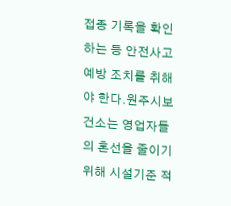접종 기록을 확인하는 등 안전사고 예방 조치를 취해야 한다.원주시보건소는 영업자들의 혼선을 줄이기 위해 시설기준 적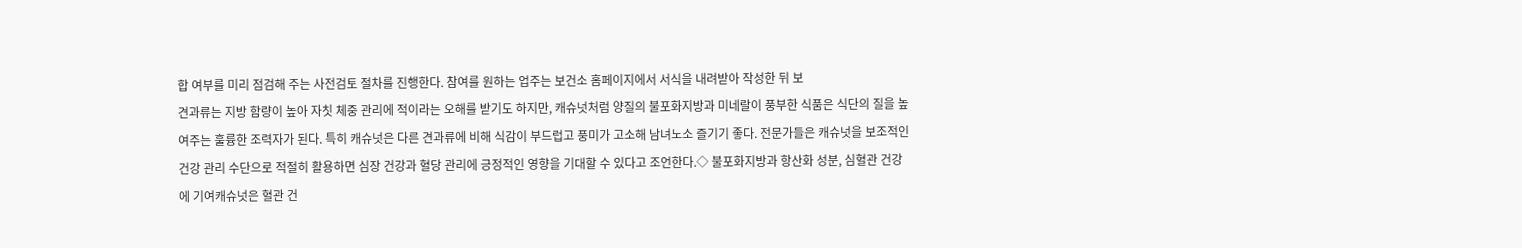합 여부를 미리 점검해 주는 사전검토 절차를 진행한다. 참여를 원하는 업주는 보건소 홈페이지에서 서식을 내려받아 작성한 뒤 보
견과류는 지방 함량이 높아 자칫 체중 관리에 적이라는 오해를 받기도 하지만, 캐슈넛처럼 양질의 불포화지방과 미네랄이 풍부한 식품은 식단의 질을 높여주는 훌륭한 조력자가 된다. 특히 캐슈넛은 다른 견과류에 비해 식감이 부드럽고 풍미가 고소해 남녀노소 즐기기 좋다. 전문가들은 캐슈넛을 보조적인 건강 관리 수단으로 적절히 활용하면 심장 건강과 혈당 관리에 긍정적인 영향을 기대할 수 있다고 조언한다.◇ 불포화지방과 항산화 성분, 심혈관 건강에 기여캐슈넛은 혈관 건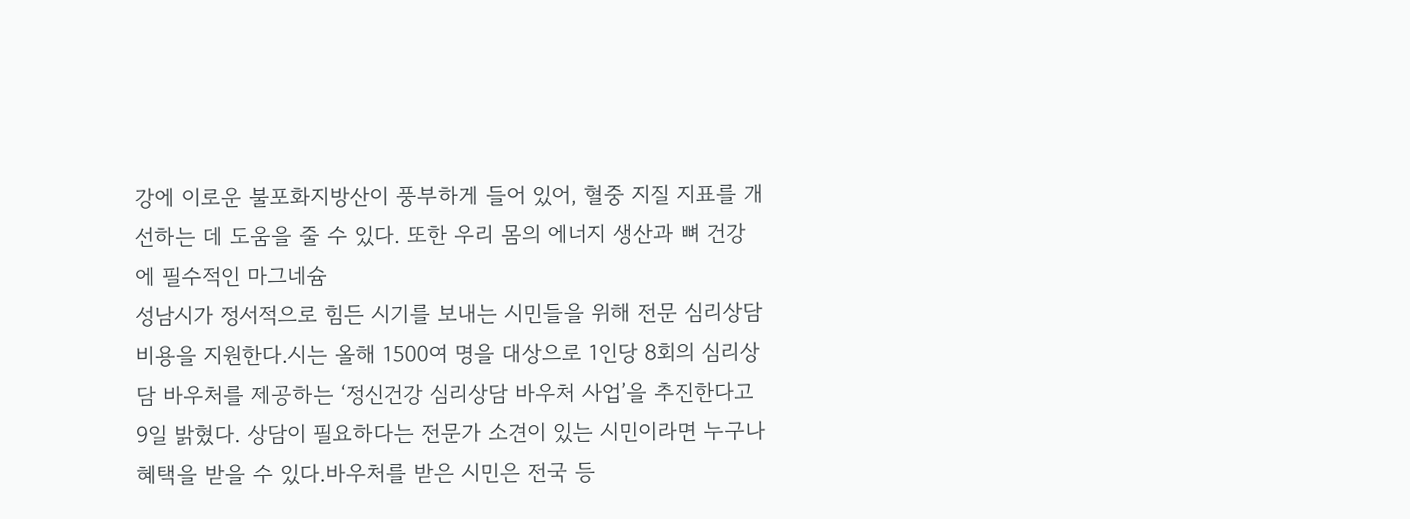강에 이로운 불포화지방산이 풍부하게 들어 있어, 혈중 지질 지표를 개선하는 데 도움을 줄 수 있다. 또한 우리 몸의 에너지 생산과 뼈 건강에 필수적인 마그네슘
성남시가 정서적으로 힘든 시기를 보내는 시민들을 위해 전문 심리상담 비용을 지원한다.시는 올해 1500여 명을 대상으로 1인당 8회의 심리상담 바우처를 제공하는 ‘정신건강 심리상담 바우처 사업’을 추진한다고 9일 밝혔다. 상담이 필요하다는 전문가 소견이 있는 시민이라면 누구나 혜택을 받을 수 있다.바우처를 받은 시민은 전국 등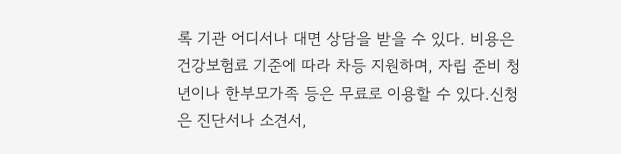록 기관 어디서나 대면 상담을 받을 수 있다. 비용은 건강보험료 기준에 따라 차등 지원하며, 자립 준비 청년이나 한부모가족 등은 무료로 이용할 수 있다.신청은 진단서나 소견서,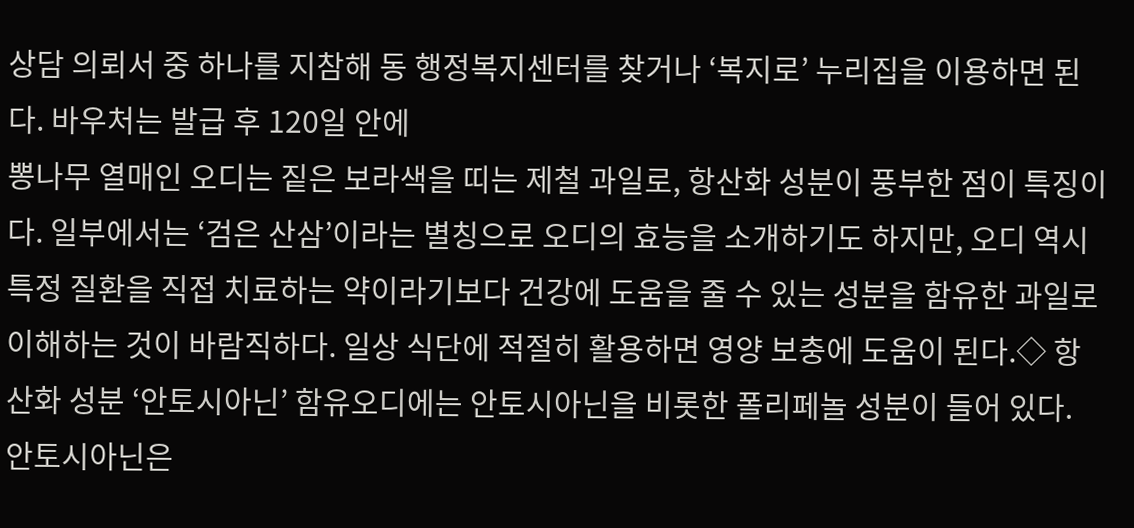상담 의뢰서 중 하나를 지참해 동 행정복지센터를 찾거나 ‘복지로’ 누리집을 이용하면 된다. 바우처는 발급 후 120일 안에
뽕나무 열매인 오디는 짙은 보라색을 띠는 제철 과일로, 항산화 성분이 풍부한 점이 특징이다. 일부에서는 ‘검은 산삼’이라는 별칭으로 오디의 효능을 소개하기도 하지만, 오디 역시 특정 질환을 직접 치료하는 약이라기보다 건강에 도움을 줄 수 있는 성분을 함유한 과일로 이해하는 것이 바람직하다. 일상 식단에 적절히 활용하면 영양 보충에 도움이 된다.◇ 항산화 성분 ‘안토시아닌’ 함유오디에는 안토시아닌을 비롯한 폴리페놀 성분이 들어 있다. 안토시아닌은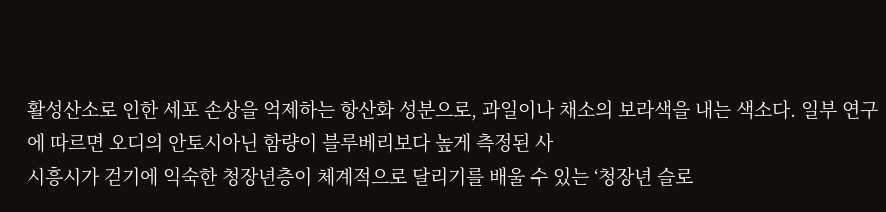활성산소로 인한 세포 손상을 억제하는 항산화 성분으로, 과일이나 채소의 보라색을 내는 색소다. 일부 연구에 따르면 오디의 안토시아닌 함량이 블루베리보다 높게 측정된 사
시흥시가 걷기에 익숙한 청장년층이 체계적으로 달리기를 배울 수 있는 ‘청장년 슬로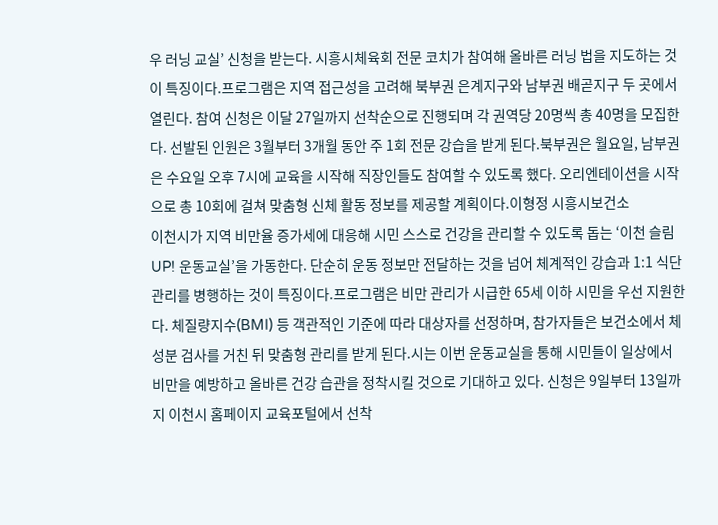우 러닝 교실’ 신청을 받는다. 시흥시체육회 전문 코치가 참여해 올바른 러닝 법을 지도하는 것이 특징이다.프로그램은 지역 접근성을 고려해 북부권 은계지구와 남부권 배곧지구 두 곳에서 열린다. 참여 신청은 이달 27일까지 선착순으로 진행되며 각 권역당 20명씩 총 40명을 모집한다. 선발된 인원은 3월부터 3개월 동안 주 1회 전문 강습을 받게 된다.북부권은 월요일, 남부권은 수요일 오후 7시에 교육을 시작해 직장인들도 참여할 수 있도록 했다. 오리엔테이션을 시작으로 총 10회에 걸쳐 맞춤형 신체 활동 정보를 제공할 계획이다.이형정 시흥시보건소
이천시가 지역 비만율 증가세에 대응해 시민 스스로 건강을 관리할 수 있도록 돕는 ‘이천 슬림UP! 운동교실’을 가동한다. 단순히 운동 정보만 전달하는 것을 넘어 체계적인 강습과 1:1 식단 관리를 병행하는 것이 특징이다.프로그램은 비만 관리가 시급한 65세 이하 시민을 우선 지원한다. 체질량지수(BMI) 등 객관적인 기준에 따라 대상자를 선정하며, 참가자들은 보건소에서 체성분 검사를 거친 뒤 맞춤형 관리를 받게 된다.시는 이번 운동교실을 통해 시민들이 일상에서 비만을 예방하고 올바른 건강 습관을 정착시킬 것으로 기대하고 있다. 신청은 9일부터 13일까지 이천시 홈페이지 교육포털에서 선착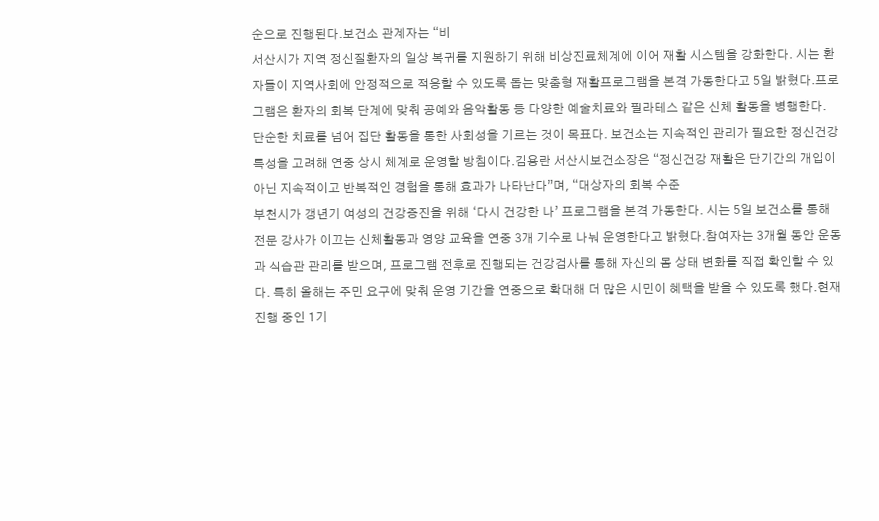순으로 진행된다.보건소 관계자는 “비
서산시가 지역 정신질환자의 일상 복귀를 지원하기 위해 비상진료체계에 이어 재활 시스템을 강화한다. 시는 환자들이 지역사회에 안정적으로 적응할 수 있도록 돕는 맞춤형 재활프로그램을 본격 가동한다고 5일 밝혔다.프로그램은 환자의 회복 단계에 맞춰 공예와 음악활동 등 다양한 예술치료와 필라테스 같은 신체 활동을 병행한다. 단순한 치료를 넘어 집단 활동을 통한 사회성을 기르는 것이 목표다. 보건소는 지속적인 관리가 필요한 정신건강 특성을 고려해 연중 상시 체계로 운영할 방침이다.김용란 서산시보건소장은 “정신건강 재활은 단기간의 개입이 아닌 지속적이고 반복적인 경험을 통해 효과가 나타난다”며, “대상자의 회복 수준
부천시가 갱년기 여성의 건강증진을 위해 ‘다시 건강한 나’ 프로그램을 본격 가동한다. 시는 5일 보건소를 통해 전문 강사가 이끄는 신체활동과 영양 교육을 연중 3개 기수로 나눠 운영한다고 밝혔다.참여자는 3개월 동안 운동과 식습관 관리를 받으며, 프로그램 전후로 진행되는 건강검사를 통해 자신의 몸 상태 변화를 직접 확인할 수 있다. 특히 올해는 주민 요구에 맞춰 운영 기간을 연중으로 확대해 더 많은 시민이 혜택을 받을 수 있도록 했다.현재 진행 중인 1기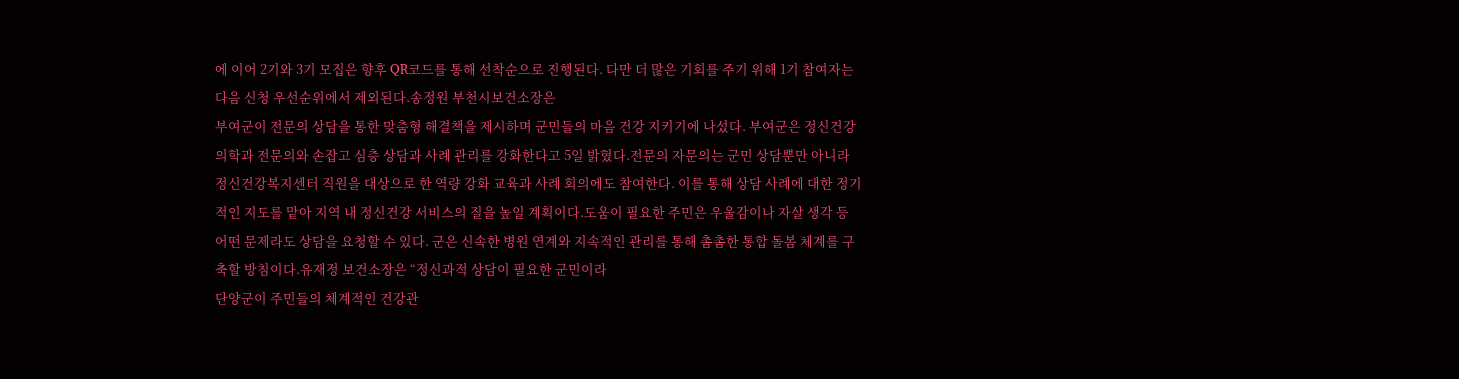에 이어 2기와 3기 모집은 향후 QR코드를 통해 선착순으로 진행된다. 다만 더 많은 기회를 주기 위해 1기 참여자는 다음 신청 우선순위에서 제외된다.송정원 부천시보건소장은
부여군이 전문의 상담을 통한 맞춤형 해결책을 제시하며 군민들의 마음 건강 지키기에 나섰다. 부여군은 정신건강의학과 전문의와 손잡고 심층 상담과 사례 관리를 강화한다고 5일 밝혔다.전문의 자문의는 군민 상담뿐만 아니라 정신건강복지센터 직원을 대상으로 한 역량 강화 교육과 사례 회의에도 참여한다. 이를 통해 상담 사례에 대한 정기적인 지도를 맡아 지역 내 정신건강 서비스의 질을 높일 계획이다.도움이 필요한 주민은 우울감이나 자살 생각 등 어떤 문제라도 상담을 요청할 수 있다. 군은 신속한 병원 연계와 지속적인 관리를 통해 촘촘한 통합 돌봄 체계를 구축할 방침이다.유재정 보건소장은 “정신과적 상담이 필요한 군민이라
단양군이 주민들의 체계적인 건강관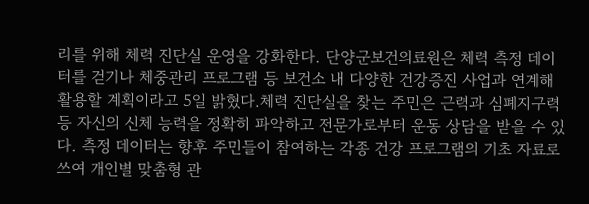리를 위해 체력 진단실 운영을 강화한다. 단양군보건의료원은 체력 측정 데이터를 걷기나 체중관리 프로그램 등 보건소 내 다양한 건강증진 사업과 연계해 활용할 계획이라고 5일 밝혔다.체력 진단실을 찾는 주민은 근력과 심폐지구력 등 자신의 신체 능력을 정확히 파악하고 전문가로부터 운동 상담을 받을 수 있다. 측정 데이터는 향후 주민들이 참여하는 각종 건강 프로그램의 기초 자료로 쓰여 개인별 맞춤형 관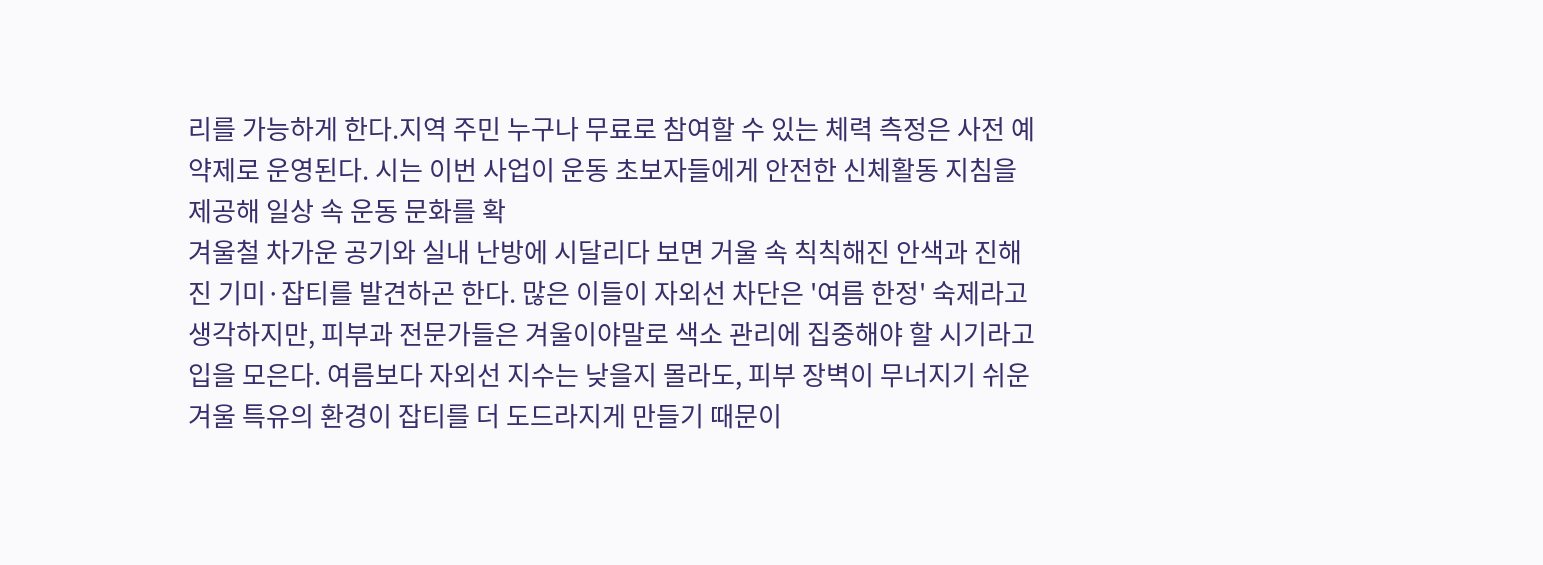리를 가능하게 한다.지역 주민 누구나 무료로 참여할 수 있는 체력 측정은 사전 예약제로 운영된다. 시는 이번 사업이 운동 초보자들에게 안전한 신체활동 지침을 제공해 일상 속 운동 문화를 확
겨울철 차가운 공기와 실내 난방에 시달리다 보면 거울 속 칙칙해진 안색과 진해진 기미·잡티를 발견하곤 한다. 많은 이들이 자외선 차단은 '여름 한정' 숙제라고 생각하지만, 피부과 전문가들은 겨울이야말로 색소 관리에 집중해야 할 시기라고 입을 모은다. 여름보다 자외선 지수는 낮을지 몰라도, 피부 장벽이 무너지기 쉬운 겨울 특유의 환경이 잡티를 더 도드라지게 만들기 때문이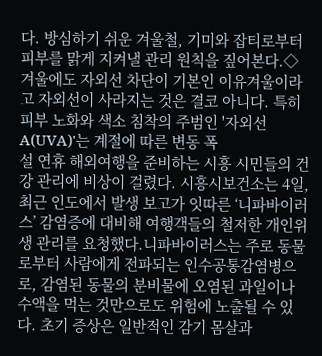다. 방심하기 쉬운 겨울철, 기미와 잡티로부터 피부를 맑게 지켜낼 관리 원칙을 짚어본다.◇ 겨울에도 자외선 차단이 기본인 이유겨울이라고 자외선이 사라지는 것은 결코 아니다. 특히 피부 노화와 색소 침착의 주범인 '자외선 A(UVA)'는 계절에 따른 변동 폭
설 연휴 해외여행을 준비하는 시흥 시민들의 건강 관리에 비상이 걸렸다. 시흥시보건소는 4일, 최근 인도에서 발생 보고가 잇따른 ‘니파바이러스’ 감염증에 대비해 여행객들의 철저한 개인위생 관리를 요청했다.니파바이러스는 주로 동물로부터 사람에게 전파되는 인수공통감염병으로, 감염된 동물의 분비물에 오염된 과일이나 수액을 먹는 것만으로도 위험에 노출될 수 있다. 초기 증상은 일반적인 감기 몸살과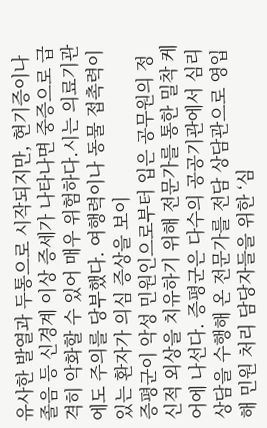유사한 발열과 두통으로 시작되지만, 현기증이나 졸음 등 신경계 이상 증세가 나타나면 중증으로 급격히 악화할 수 있어 매우 위험하다.시는 의료기관에도 주의를 당부했다. 여행력이나 동물 접촉력이 있는 환자가 의심 증상을 보이
증평군이 악성 민원인으로부터 입은 공무원의 정신적 외상을 치유하기 위해 전문가를 통한 밀착 케어에 나선다. 증평군은 다수의 공공기관에서 심리상담을 수행해 온 전문가를 전담 상담관으로 영입해 민원 처리 담당자들을 위한 ‘심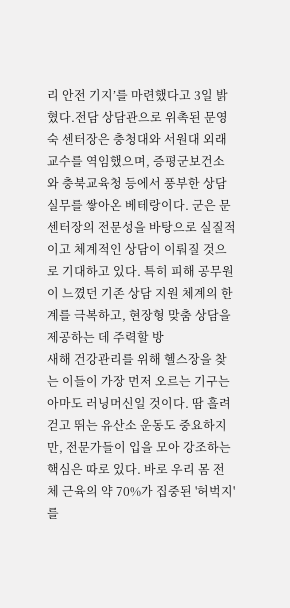리 안전 기지’를 마련했다고 3일 밝혔다.전담 상담관으로 위촉된 문영숙 센터장은 충청대와 서원대 외래교수를 역임했으며, 증평군보건소와 충북교육청 등에서 풍부한 상담 실무를 쌓아온 베테랑이다. 군은 문 센터장의 전문성을 바탕으로 실질적이고 체계적인 상담이 이뤄질 것으로 기대하고 있다. 특히 피해 공무원이 느꼈던 기존 상담 지원 체계의 한계를 극복하고, 현장형 맞춤 상담을 제공하는 데 주력할 방
새해 건강관리를 위해 헬스장을 찾는 이들이 가장 먼저 오르는 기구는 아마도 러닝머신일 것이다. 땀 흘려 걷고 뛰는 유산소 운동도 중요하지만, 전문가들이 입을 모아 강조하는 핵심은 따로 있다. 바로 우리 몸 전체 근육의 약 70%가 집중된 '허벅지'를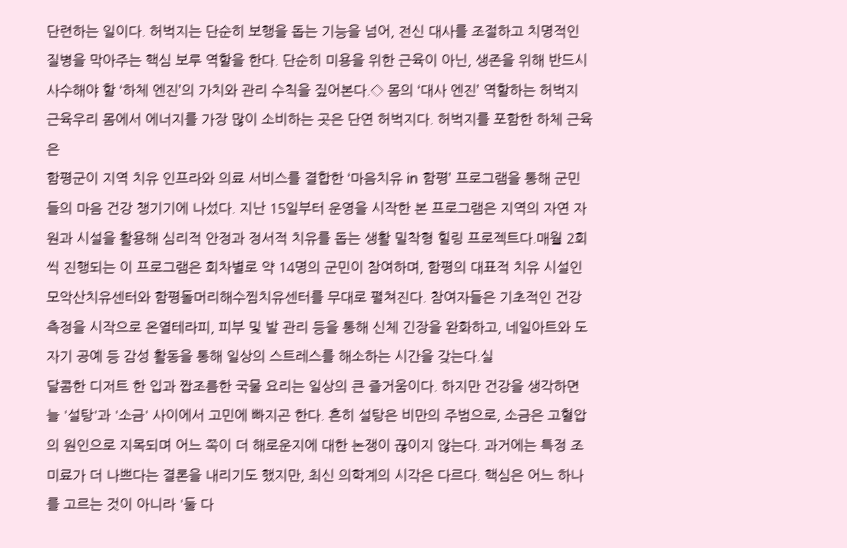단련하는 일이다. 허벅지는 단순히 보행을 돕는 기능을 넘어, 전신 대사를 조절하고 치명적인 질병을 막아주는 핵심 보루 역할을 한다. 단순히 미용을 위한 근육이 아닌, 생존을 위해 반드시 사수해야 할 ‘하체 엔진’의 가치와 관리 수칙을 짚어본다.◇ 몸의 ‘대사 엔진’ 역할하는 허벅지 근육우리 몸에서 에너지를 가장 많이 소비하는 곳은 단연 허벅지다. 허벅지를 포함한 하체 근육은
함평군이 지역 치유 인프라와 의료 서비스를 결합한 ‘마음치유 in 함평’ 프로그램을 통해 군민들의 마음 건강 챙기기에 나섰다. 지난 15일부터 운영을 시작한 본 프로그램은 지역의 자연 자원과 시설을 활용해 심리적 안정과 정서적 치유를 돕는 생활 밀착형 힐링 프로젝트다.매월 2회씩 진행되는 이 프로그램은 회차별로 약 14명의 군민이 참여하며, 함평의 대표적 치유 시설인 모악산치유센터와 함평돌머리해수찜치유센터를 무대로 펼쳐진다. 참여자들은 기초적인 건강측정을 시작으로 온열테라피, 피부 및 발 관리 등을 통해 신체 긴장을 완화하고, 네일아트와 도자기 공예 등 감성 활동을 통해 일상의 스트레스를 해소하는 시간을 갖는다.실
달콤한 디저트 한 입과 짭조름한 국물 요리는 일상의 큰 즐거움이다. 하지만 건강을 생각하면 늘 '설탕'과 '소금' 사이에서 고민에 빠지곤 한다. 흔히 설탕은 비만의 주범으로, 소금은 고혈압의 원인으로 지목되며 어느 쪽이 더 해로운지에 대한 논쟁이 끊이지 않는다. 과거에는 특정 조미료가 더 나쁘다는 결론을 내리기도 했지만, 최신 의학계의 시각은 다르다. 핵심은 어느 하나를 고르는 것이 아니라 '둘 다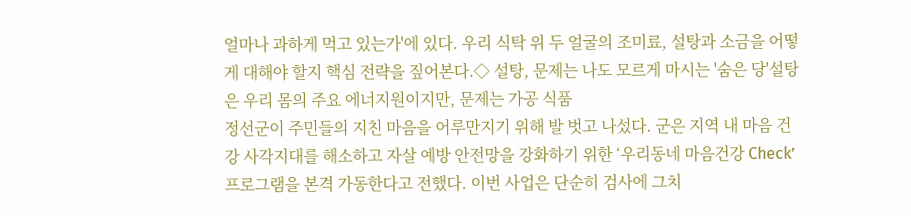얼마나 과하게 먹고 있는가'에 있다. 우리 식탁 위 두 얼굴의 조미료, 설탕과 소금을 어떻게 대해야 할지 핵심 전략을 짚어본다.◇ 설탕, 문제는 나도 모르게 마시는 '숨은 당'설탕은 우리 몸의 주요 에너지원이지만, 문제는 가공 식품
정선군이 주민들의 지친 마음을 어루만지기 위해 발 벗고 나섰다. 군은 지역 내 마음 건강 사각지대를 해소하고 자살 예방 안전망을 강화하기 위한 ‘우리동네 마음건강 Check’ 프로그램을 본격 가동한다고 전했다. 이번 사업은 단순히 검사에 그치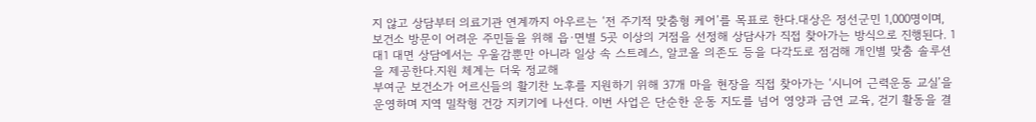지 않고 상담부터 의료기관 연계까지 아우르는 ‘전 주기적 맞춤형 케어’를 목표로 한다.대상은 정선군민 1,000명이며, 보건소 방문이 어려운 주민들을 위해 읍·면별 5곳 이상의 거점을 선정해 상담사가 직접 찾아가는 방식으로 진행된다. 1대1 대면 상담에서는 우울감뿐만 아니라 일상 속 스트레스, 알코올 의존도 등을 다각도로 점검해 개인별 맞춤 솔루션을 제공한다.지원 체계는 더욱 정교해
부여군 보건소가 어르신들의 활기찬 노후를 지원하기 위해 37개 마을 현장을 직접 찾아가는 ‘시니어 근력운동 교실’을 운영하며 지역 밀착형 건강 지키기에 나선다. 이번 사업은 단순한 운동 지도를 넘어 영양과 금연 교육, 걷기 활동을 결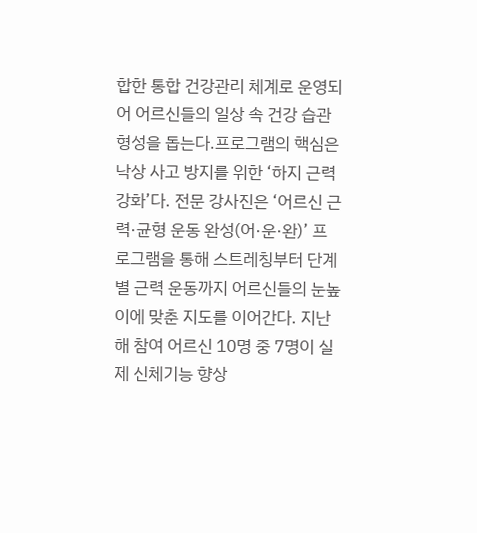합한 통합 건강관리 체계로 운영되어 어르신들의 일상 속 건강 습관 형성을 돕는다.프로그램의 핵심은 낙상 사고 방지를 위한 ‘하지 근력 강화’다. 전문 강사진은 ‘어르신 근력·균형 운동 완성(어·운·완)’ 프로그램을 통해 스트레칭부터 단계별 근력 운동까지 어르신들의 눈높이에 맞춘 지도를 이어간다. 지난해 참여 어르신 10명 중 7명이 실제 신체기능 향상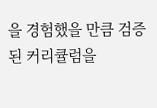을 경험했을 만큼 검증된 커리큘럼을